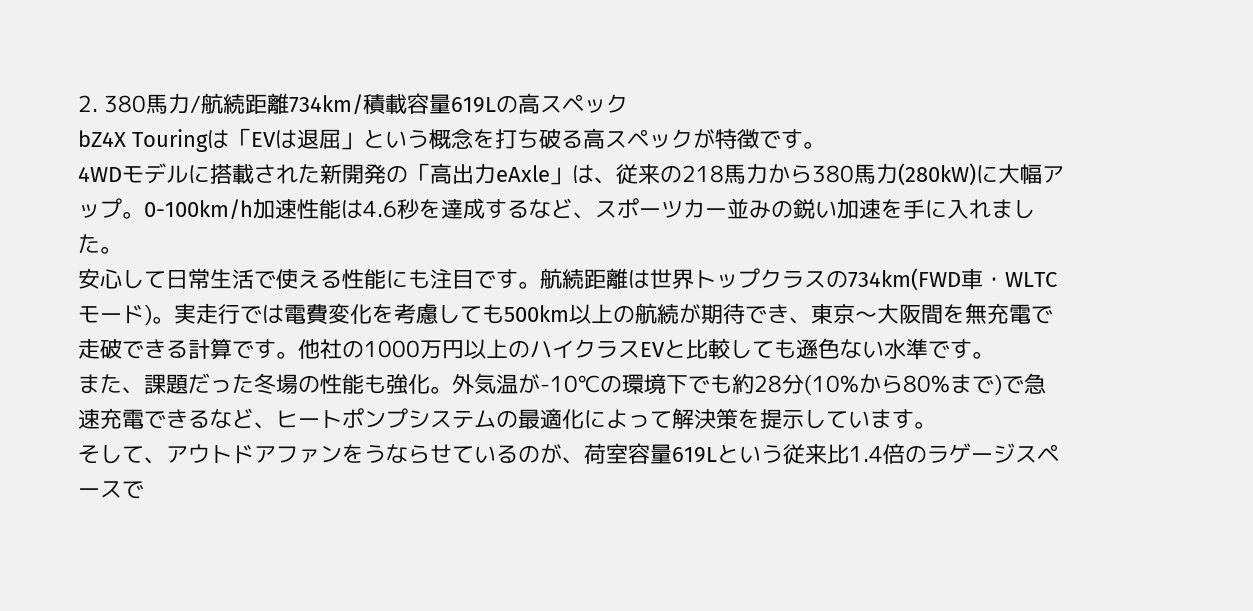2. 380馬力/航続距離734km/積載容量619Lの高スペック
bZ4X Touringは「EVは退屈」という概念を打ち破る高スペックが特徴です。
4WDモデルに搭載された新開発の「高出力eAxle」は、従来の218馬力から380馬力(280kW)に大幅アップ。0-100km/h加速性能は4.6秒を達成するなど、スポーツカー並みの鋭い加速を手に入れました。
安心して日常生活で使える性能にも注目です。航続距離は世界トップクラスの734km(FWD車・WLTCモード)。実走行では電費変化を考慮しても500km以上の航続が期待でき、東京〜大阪間を無充電で走破できる計算です。他社の1000万円以上のハイクラスEVと比較しても遜色ない水準です。
また、課題だった冬場の性能も強化。外気温が-10℃の環境下でも約28分(10%から80%まで)で急速充電できるなど、ヒートポンプシステムの最適化によって解決策を提示しています。
そして、アウトドアファンをうならせているのが、荷室容量619Lという従来比1.4倍のラゲージスペースで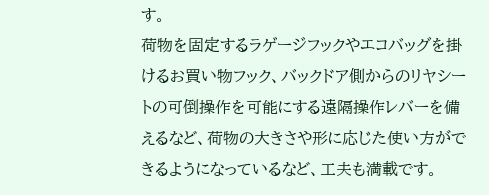す。
荷物を固定するラゲージフックやエコバッグを掛けるお買い物フック、バックドア側からのリヤシートの可倒操作を可能にする遠隔操作レバーを備えるなど、荷物の大きさや形に応じた使い方ができるようになっているなど、工夫も満載です。